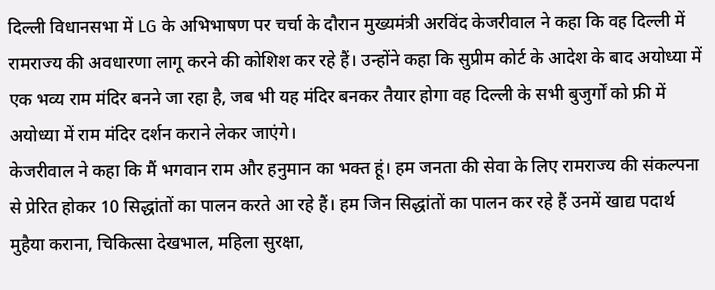दिल्ली विधानसभा में LG के अभिभाषण पर चर्चा के दौरान मुख्यमंत्री अरविंद केजरीवाल ने कहा कि वह दिल्ली में रामराज्य की अवधारणा लागू करने की कोशिश कर रहे हैं। उन्होंने कहा कि सुप्रीम कोर्ट के आदेश के बाद अयोध्या में एक भव्य राम मंदिर बनने जा रहा है, जब भी यह मंदिर बनकर तैयार होगा वह दिल्ली के सभी बुजुर्गों को फ्री में अयोध्या में राम मंदिर दर्शन कराने लेकर जाएंगे।
केजरीवाल ने कहा कि मैं भगवान राम और हनुमान का भक्त हूं। हम जनता की सेवा के लिए रामराज्य की संकल्पना से प्रेरित होकर 10 सिद्धांतों का पालन करते आ रहे हैं। हम जिन सिद्धांतों का पालन कर रहे हैं उनमें खाद्य पदार्थ मुहैया कराना, चिकित्सा देखभाल, महिला सुरक्षा,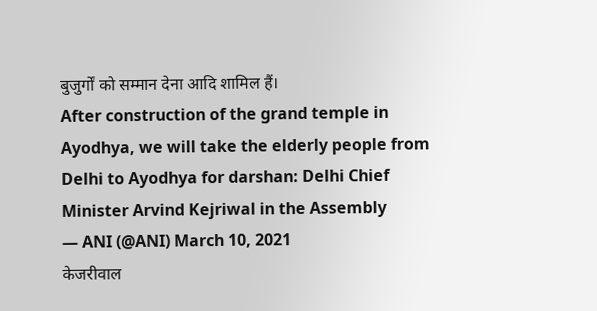बुजुर्गों को सम्मान देना आदि शामिल हैं।
After construction of the grand temple in Ayodhya, we will take the elderly people from Delhi to Ayodhya for darshan: Delhi Chief Minister Arvind Kejriwal in the Assembly
— ANI (@ANI) March 10, 2021
केजरीवाल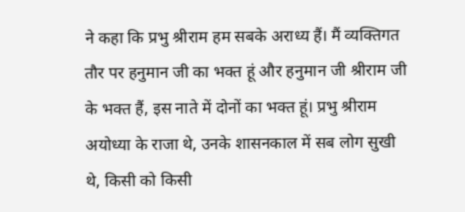ने कहा कि प्रभु श्रीराम हम सबके अराध्य हैं। मैं व्यक्तिगत तौर पर हनुमान जी का भक्त हूं और हनुमान जी श्रीराम जी के भक्त हैं, इस नाते में दोनों का भक्त हूं। प्रभु श्रीराम अयोध्या के राजा थे, उनके शासनकाल में सब लोग सुखी थे, किसी को किसी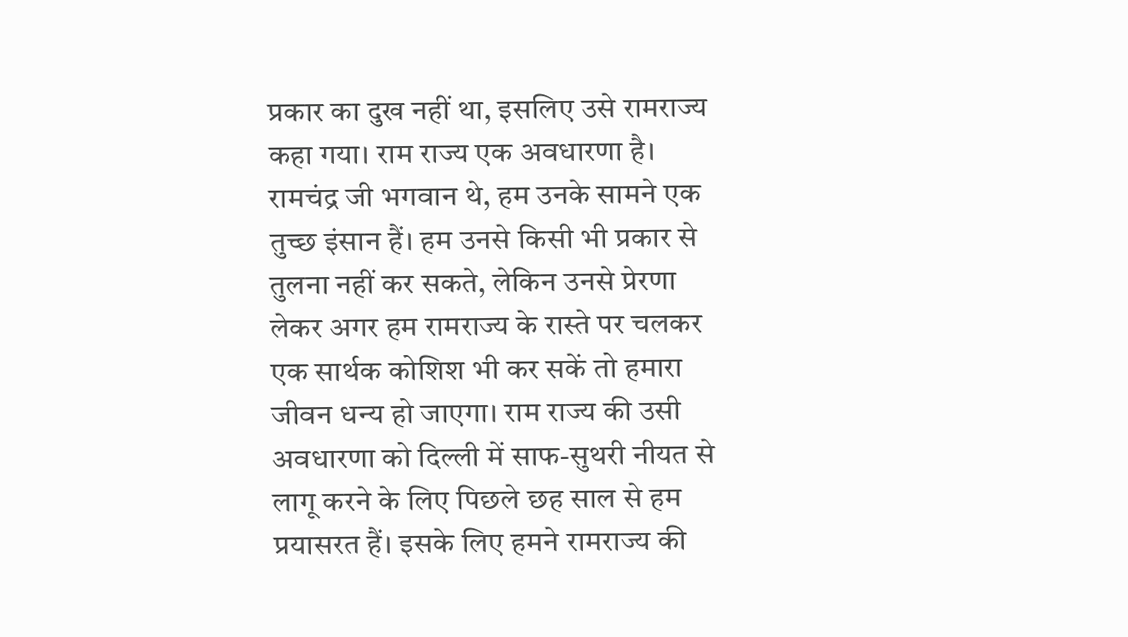प्रकार का दुख नहीं था, इसलिए उसे रामराज्य कहा गया। राम राज्य एक अवधारणा है। रामचंद्र जी भगवान थे, हम उनके सामने एक तुच्छ इंसान हैं। हम उनसे किसी भी प्रकार से तुलना नहीं कर सकते, लेकिन उनसे प्रेरणा लेकर अगर हम रामराज्य के रास्ते पर चलकर एक सार्थक कोशिश भी कर सकें तो हमारा जीवन धन्य हो जाएगा। राम राज्य की उसी अवधारणा को दिल्ली में साफ-सुथरी नीयत से लागू करने के लिए पिछले छह साल से हम प्रयासरत हैं। इसके लिए हमने रामराज्य की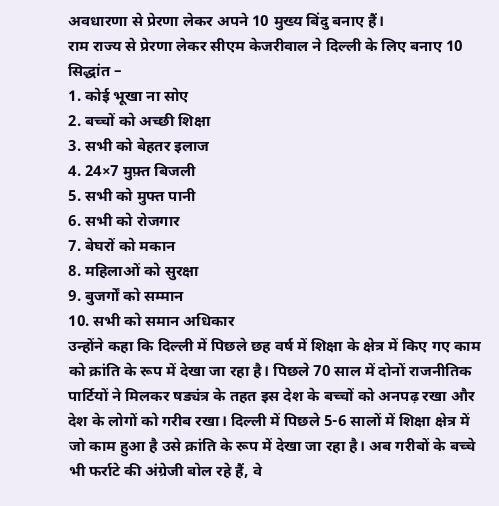अवधारणा से प्रेरणा लेकर अपने 10 मुख्य बिंदु बनाए हैं।
राम राज्य से प्रेरणा लेकर सीएम केजरीवाल ने दिल्ली के लिए बनाए 10 सिद्धांत –
1. कोई भूखा ना सोए
2. बच्चों को अच्छी शिक्षा
3. सभी को बेहतर इलाज
4. 24×7 मुफ़्त बिजली
5. सभी को मुफ्त पानी
6. सभी को रोजगार
7. बेघरों को मकान
8. महिलाओं को सुरक्षा
9. बुजर्गों को सम्मान
10. सभी को समान अधिकार
उन्होंने कहा कि दिल्ली में पिछले छह वर्ष में शिक्षा के क्षेत्र में किए गए काम को क्रांति के रूप में देखा जा रहा है। पिछले 70 साल में दोनों राजनीतिक पार्टियों ने मिलकर षड्यंत्र के तहत इस देश के बच्चों को अनपढ़ रखा और देश के लोगों को गरीब रखा। दिल्ली में पिछले 5-6 सालों में शिक्षा क्षेत्र में जो काम हुआ है उसे क्रांति के रूप में देखा जा रहा है। अब गरीबों के बच्चे भी फर्राटे की अंग्रेजी बोल रहे हैं, वे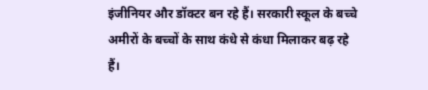इंजीनियर और डॉक्टर बन रहे हैं। सरकारी स्कूल के बच्चे अमीरों के बच्चों के साथ कंधे से कंधा मिलाकर बढ़ रहे हैं।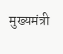मुख्यमंत्री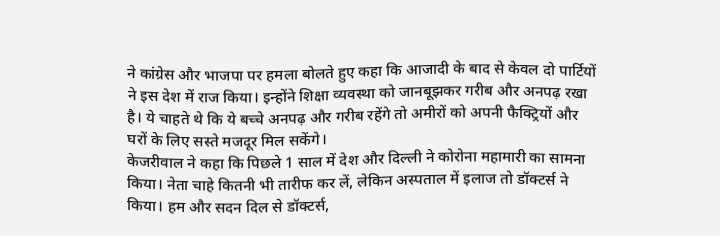ने कांग्रेस और भाजपा पर हमला बोलते हुए कहा कि आजादी के बाद से केवल दो पार्टियों ने इस देश में राज किया। इन्होंने शिक्षा व्यवस्था को जानबूझकर गरीब और अनपढ़ रखा है। ये चाहते थे कि ये बच्चे अनपढ़ और गरीब रहेंगे तो अमीरों को अपनी फैक्ट्रियों और घरों के लिए सस्ते मजदूर मिल सकेंगे।
केजरीवाल ने कहा कि पिछले 1 साल में देश और दिल्ली ने कोरोना महामारी का सामना किया। नेता चाहे कितनी भी तारीफ कर लें, लेकिन अस्पताल में इलाज तो डॉक्टर्स ने किया। हम और सदन दिल से डॉक्टर्स,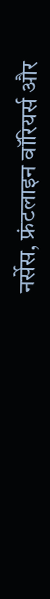नर्सेस, फ्रंटलाइन वॉरियर्स और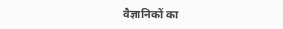वैज्ञानिकों का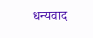धन्यवाद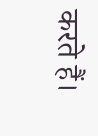करते हैं।